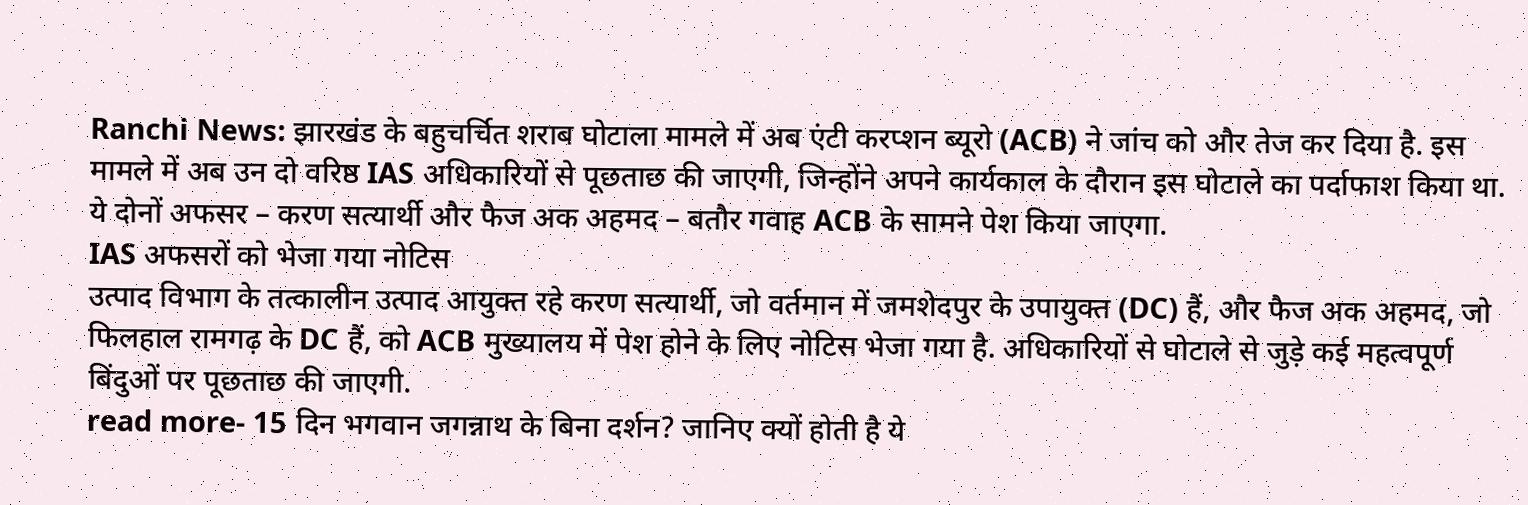Ranchi News: झारखंड के बहुचर्चित शराब घोटाला मामले में अब एंटी करप्शन ब्यूरो (ACB) ने जांच को और तेज कर दिया है. इस मामले में अब उन दो वरिष्ठ IAS अधिकारियों से पूछताछ की जाएगी, जिन्होंने अपने कार्यकाल के दौरान इस घोटाले का पर्दाफाश किया था. ये दोनों अफसर – करण सत्यार्थी और फैज अक अहमद – बतौर गवाह ACB के सामने पेश किया जाएगा.
IAS अफसरों को भेजा गया नोटिस
उत्पाद विभाग के तत्कालीन उत्पाद आयुक्त रहे करण सत्यार्थी, जो वर्तमान में जमशेदपुर के उपायुक्त (DC) हैं, और फैज अक अहमद, जो फिलहाल रामगढ़ के DC हैं, को ACB मुख्यालय में पेश होने के लिए नोटिस भेजा गया है. अधिकारियों से घोटाले से जुड़े कई महत्वपूर्ण बिंदुओं पर पूछताछ की जाएगी.
read more- 15 दिन भगवान जगन्नाथ के बिना दर्शन? जानिए क्यों होती है ये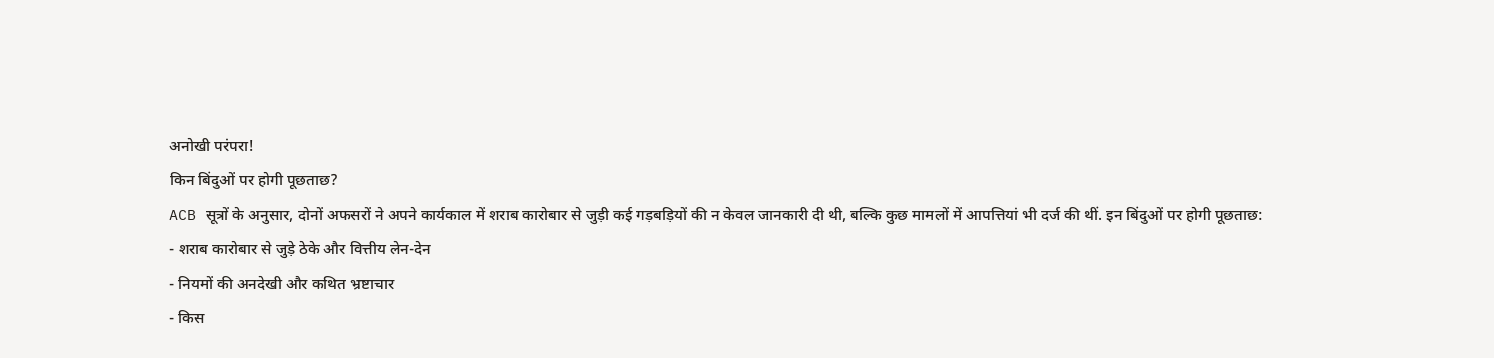अनोखी परंपरा!
किन बिंदुओं पर होगी पूछताछ?
ACB सूत्रों के अनुसार, दोनों अफसरों ने अपने कार्यकाल में शराब कारोबार से जुड़ी कई गड़बड़ियों की न केवल जानकारी दी थी, बल्कि कुछ मामलों में आपत्तियां भी दर्ज की थीं. इन बिंदुओं पर होगी पूछताछ:
- शराब कारोबार से जुड़े ठेके और वित्तीय लेन-देन
- नियमों की अनदेखी और कथित भ्रष्टाचार
- किस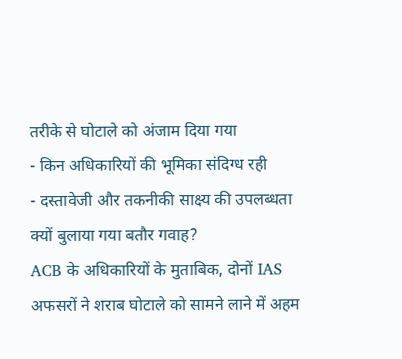तरीके से घोटाले को अंजाम दिया गया
- किन अधिकारियों की भूमिका संदिग्ध रही
- दस्तावेजी और तकनीकी साक्ष्य की उपलब्धता
क्यों बुलाया गया बतौर गवाह?
ACB के अधिकारियों के मुताबिक, दोनों IAS अफसरों ने शराब घोटाले को सामने लाने में अहम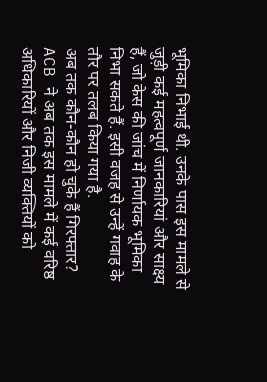भूमिका निभाई थी. उनके पास इस मामले से जुड़ी कई महत्वपूर्ण जानकारियां और साक्ष्य हैं, जो केस की जांच में निर्णायक भूमिका निभा सकते हैं. इसी वजह से उन्हें गवाह के तौर पर तलब किया गया है.
अब तक कौन-कौन हो चुके हैं गिरफ्तार?
ACB ने अब तक इस मामले में कई वरिष्ठ अधिकारियों और निजी व्यक्तियों को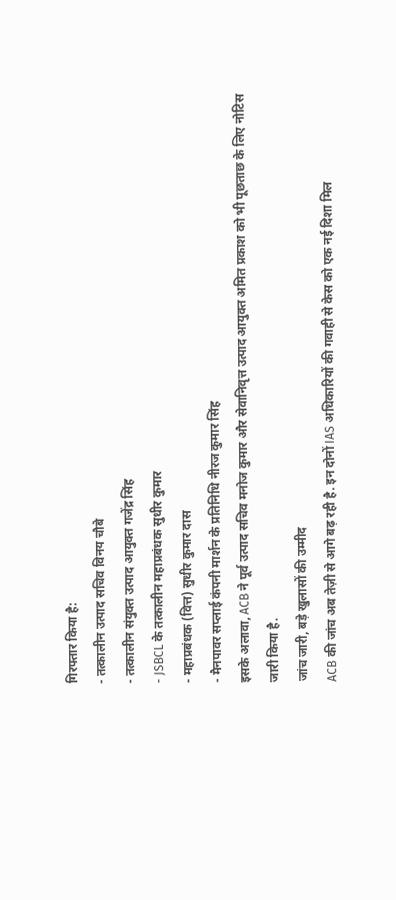गिरफ्तार किया है:
- तत्कालीन उत्पाद सचिव विनय चौबे
- तत्कालीन संयुक्त उत्पाद आयुक्त गजेंद्र सिंह
- JSBCL के तत्कालीन महाप्रबंधक सुधीर कुमार
- महाप्रबंधक (वित्त) सुधीर कुमार दास
- मैनपावर सप्लाई कंपनी मार्शन के प्रतिनिधि नीरज कुमार सिंह
इसके अलावा, ACB ने पूर्व उत्पाद सचिव मनोज कुमार और सेवानिवृत्त उत्पाद आयुक्त अमित प्रकाश को भी पूछताछ के लिए नोटिस जारी किया है.
जांच जारी, बड़े खुलासों की उम्मीद
ACB की जांच अब तेज़ी से आगे बढ़ रही है. इन दोनों IAS अधिकारियों की गवाही से केस को एक नई दिशा मिल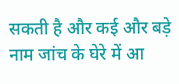सकती है और कई और बड़े नाम जांच के घेरे में आ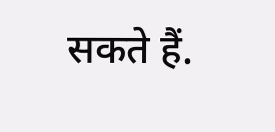सकते हैं.